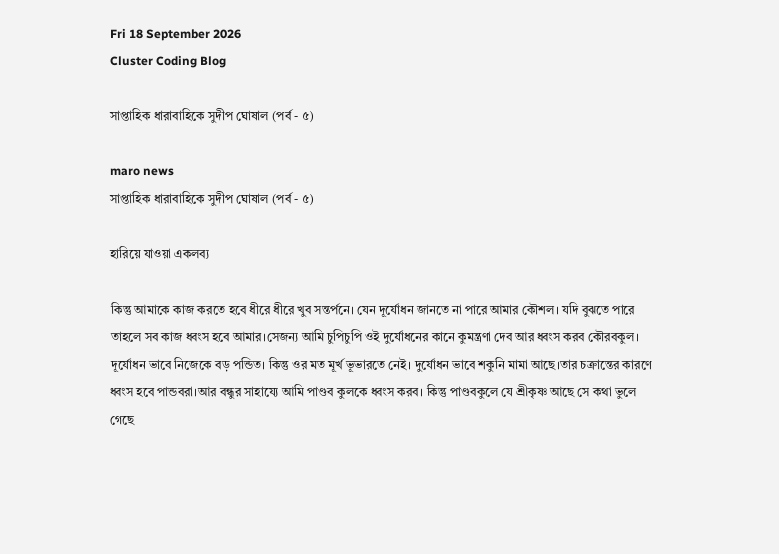Fri 18 September 2026
Cluster Coding Blog

সাপ্তাহিক ধারাবাহিকে সুদীপ ঘোষাল (পর্ব - ৫)

maro news
সাপ্তাহিক ধারাবাহিকে সুদীপ ঘোষাল (পর্ব - ৫)

হারিয়ে যাওয়া একলব্য

কিন্তু আমাকে কাজ করতে হবে ধীরে ধীরে খুব সন্তর্পনে। যেন দূর্যোধন জানতে না পারে আমার কৌশল। যদি বুঝতে পারে তাহলে সব কাজ ধ্বংস হবে আমার।সেজন্য আমি চুপিচুপি ওই দুর্যোধনের কানে কুমন্ত্রণা দেব আর ধ্বংস করব কৌরবকুল। দূর্যোধন ভাবে নিজেকে বড় পন্ডিত। কিন্তু ওর মত মূর্খ ভূভারতে নেই। দুর্যোধন ভাবে শকুনি মামা আছে।তার চক্রান্তের কারণে ধ্বংস হবে পান্ডবরা।আর বন্ধুর সাহায্যে আমি পাণ্ডব কুলকে ধ্বংস করব। কিন্তু পাণ্ডবকুলে যে শ্রীকৃষ্ণ আছে সে কথা ভুলে গেছে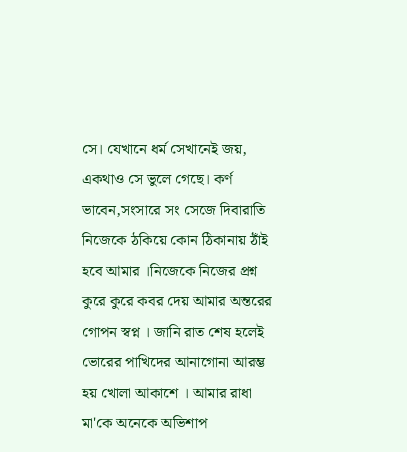সে। যেখানে ধর্ম সেখানেই জয়, একথাও সে ভুলে গেছে। কর্ণ ভাবেন,সংসারে সং সেজে দিবারাতি নিজেকে ঠকিয়ে কোন ঠিকানায় ঠাঁই হবে আমার ।নিজেকে নিজের প্রশ্ন কুরে কুরে কবর দেয় আমার অন্তরের গোপন স্বপ্ন । জানি রাত শেষ হলেই ভোরের পাখিদের আনাগোনা আরম্ভ হয় খোলা আকাশে । আমার রাধা মা'কে অনেকে অভিশাপ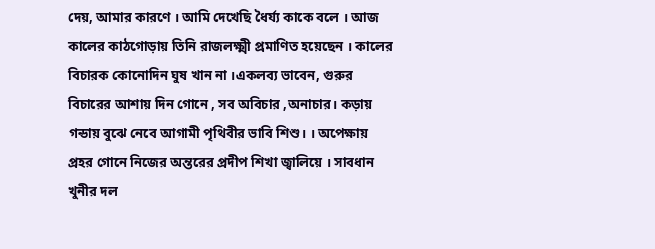দেয়, আমার কারণে । আমি দেখেছি ধৈর্য্য কাকে বলে । আজ কালের কাঠগোড়ায় তিনি রাজলক্ষ্মী প্রমাণিত হয়েছেন । কালের বিচারক কোনোদিন ঘুষ খান না ।একলব্য ভাবেন, গুরুর বিচারের আশায় দিন গোনে , সব অবিচার ,অনাচার। কড়ায় গন্ডায় বুঝে নেবে আগামী পৃথিবীর ভাবি শিশু। । অপেক্ষায় প্রহর গোনে নিজের অন্তরের প্রদীপ শিখা জ্বালিয়ে । সাবধান খুনীর দল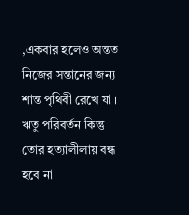,একবার হলেও অন্তত নিজের সন্তানের জন্য শান্ত পৃথিবী রেখে যা । ঋতু পরিবর্তন কিন্তু তোর হত্যালীলায় বন্ধ হবে না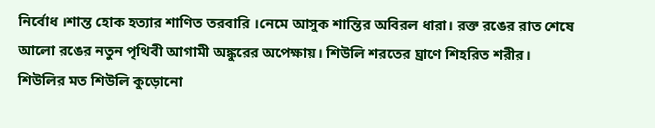নির্বোধ ।শান্ত হোক হত্যার শাণিত তরবারি ।নেমে আসুক শান্তির অবিরল ধারা। রক্ত রঙের রাত শেষে আলো রঙের নতুন পৃথিবী আগামী অঙ্কুরের অপেক্ষায়। শিউলি শরতের ঘ্রাণে শিহরিত শরীর। শিউলির মত শিউলি কুড়োনো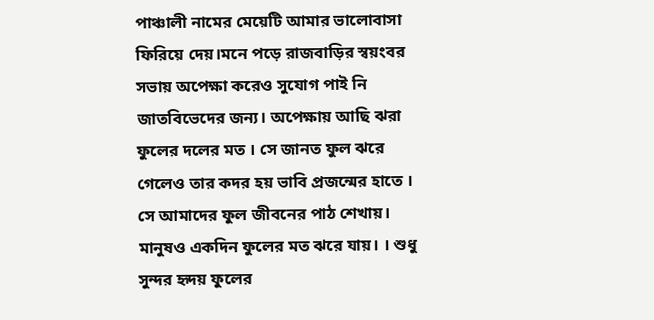পাঞ্চালী নামের মেয়েটি আমার ভালোবাসা ফিরিয়ে দেয়।মনে পড়ে রাজবাড়ির স্বয়ংবর সভায় অপেক্ষা করেও সুযোগ পাই নি জাতবিভেদের জন্য। অপেক্ষায় আছি ঝরা ফুলের দলের মত । সে জানত ফুল ঝরে গেলেও তার কদর হয় ভাবি প্রজন্মের হাতে । সে আমাদের ফুল জীবনের পাঠ শেখায়। মানুষও একদিন ফুলের মত ঝরে যায়। । শুধু সুন্দর হৃদয় ফুলের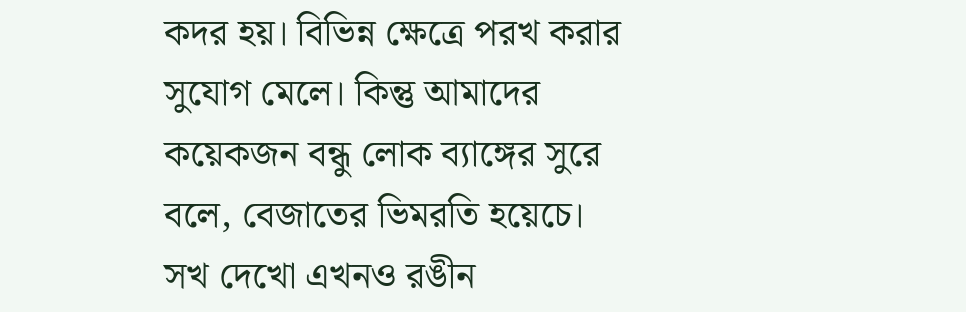কদর হয়। বিভিন্ন ক্ষেত্রে পরখ করার সুযোগ মেলে। কিন্তু আমাদের কয়েকজন বন্ধু লোক ব্যাঙ্গের সুরে বলে, বেজাতের ভিমরতি হয়েচে। সখ দেখো এখনও রঙীন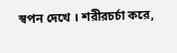স্বপন দেখে । শরীরচর্চা করে,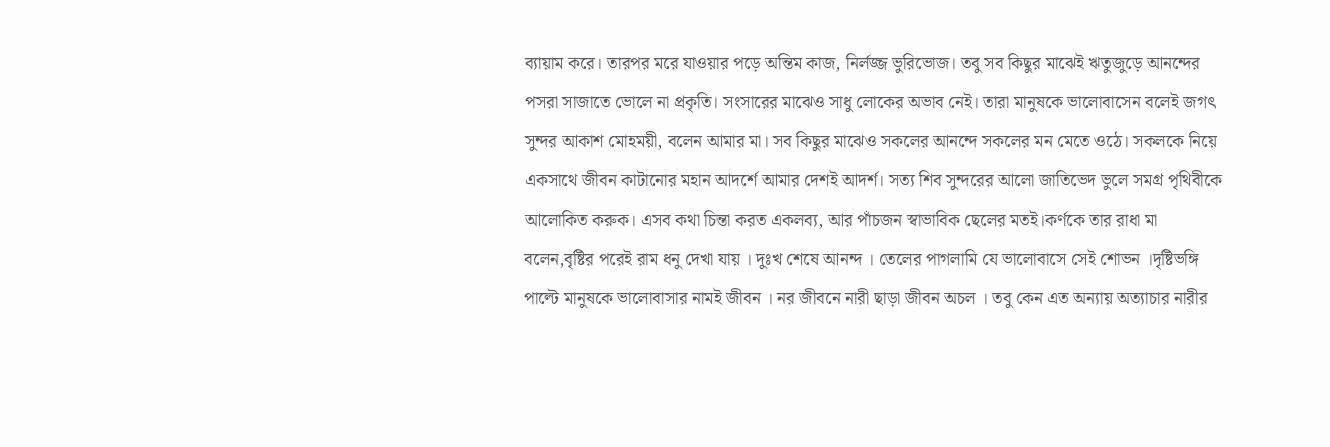ব্যায়াম করে। তারপর মরে যাওয়ার পড়ে অন্তিম কাজ, নির্লজ্জ ভুরিভোজ। তবু সব কিছুর মাঝেই ঋতুজুড়ে আনন্দের পসরা সাজাতে ভোলে না প্রকৃতি। সংসারের মাঝেও সাধু লোকের অভাব নেই। তারা মানুষকে ভালোবাসেন বলেই জগৎ সুন্দর আকাশ মোহময়ী, বলেন আমার মা। সব কিছুর মাঝেও সকলের আনন্দে সকলের মন মেতে ওঠে। সকলকে নিয়ে একসাথে জীবন কাটানোর মহান আদর্শে আমার দেশই আদর্শ। সত্য শিব সুন্দরের আলো জাতিভেদ ভুলে সমগ্র পৃথিবীকে আলোকিত করুক। এসব কথা চিন্তা করত একলব্য, আর পাঁচজন স্বাভাবিক ছেলের মতই।কর্ণকে তার রাধা মা বলেন,বৃষ্টির পরেই রাম ধনু দেখা যায় । দুঃখ শেষে আনন্দ । তেলের পাগলামি যে ভালোবাসে সেই শোভন ।দৃষ্টিভঙ্গি পাল্টে মানুষকে ভালোবাসার নামই জীবন । নর জীবনে নারী ছাড়া জীবন অচল । তবু কেন এত অন্যায় অত্যাচার নারীর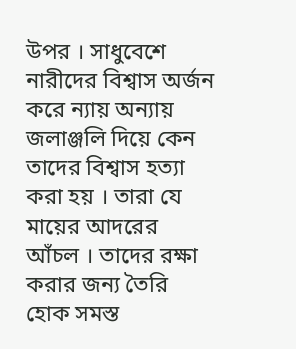উপর । সাধুবেশে নারীদের বিশ্বাস অর্জন করে ন্যায় অন্যায় জলাঞ্জলি দিয়ে কেন তাদের বিশ্বাস হত্যা করা হয় । তারা যে মায়ের আদরের আঁচল । তাদের রক্ষা করার জন্য তৈরি হোক সমস্ত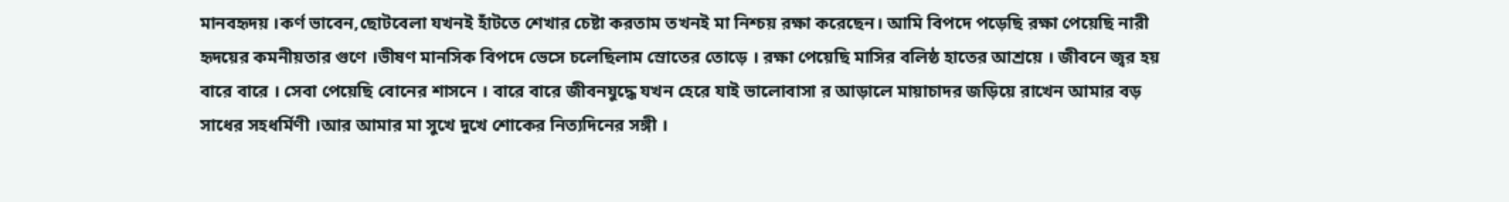মানবহৃদয় ।কর্ণ ভাবেন,ছোটবেলা যখনই হাঁটতে শেখার চেষ্টা করতাম তখনই মা নিশ্চয় রক্ষা করেছেন। আমি বিপদে পড়েছি রক্ষা পেয়েছি নারী হৃদয়ের কমনীয়তার গুণে ।ভীষণ মানসিক বিপদে ভেসে চলেছিলাম স্রোতের তোড়ে । রক্ষা পেয়েছি মাসির বলিষ্ঠ হাতের আশ্রয়ে । জীবনে জ্বর হয় বারে বারে । সেবা পেয়েছি বোনের শাসনে । বারে বারে জীবনযুদ্ধে যখন হেরে যাই ভালোবাসা র আড়ালে মায়াচাদর জড়িয়ে রাখেন আমার বড় সাধের সহধর্মিণী ।আর আমার মা সুখে দুখে শোকের নিত্যদিনের সঙ্গী ।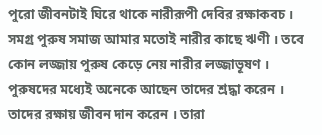পুরো জীবনটাই ঘিরে থাকে নারীরূপী দেবির রক্ষাকবচ । সমগ্র পুরুষ সমাজ আমার মতোই নারীর কাছে ঋণী । তবে কোন লজ্জায় পুরুষ কেড়ে নেয় নারীর লজ্জাভূষণ । পুরুষদের মধ্যেই অনেকে আছেন তাদের শ্রদ্ধা করেন । তাদের রক্ষায় জীবন দান করেন । তারা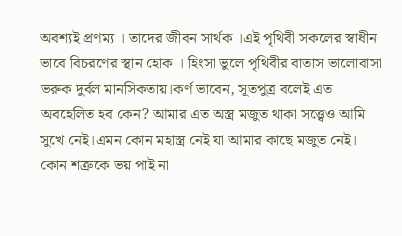অবশ্যই প্রণম্য । তাদের জীবন সার্থক ।এই পৃথিবী সকলের স্বাধীন ভাবে বিচরণের স্থান হোক । হিংসা ভুলে পৃথিবীর বাতাস ভালোবাসা ভরুক দুর্বল মানসিকতায়।কর্ণ ভাবেন, সূতপুত্র বলেই এত অবহেলিত হব কেন? আমার এত অস্ত্র মজুত থাকা সত্ত্বেও আমি সুখে নেই।এমন কোন মহাস্ত্র নেই যা আমার কাছে মজুত নেই। কোন শত্রুকে ভয় পাই না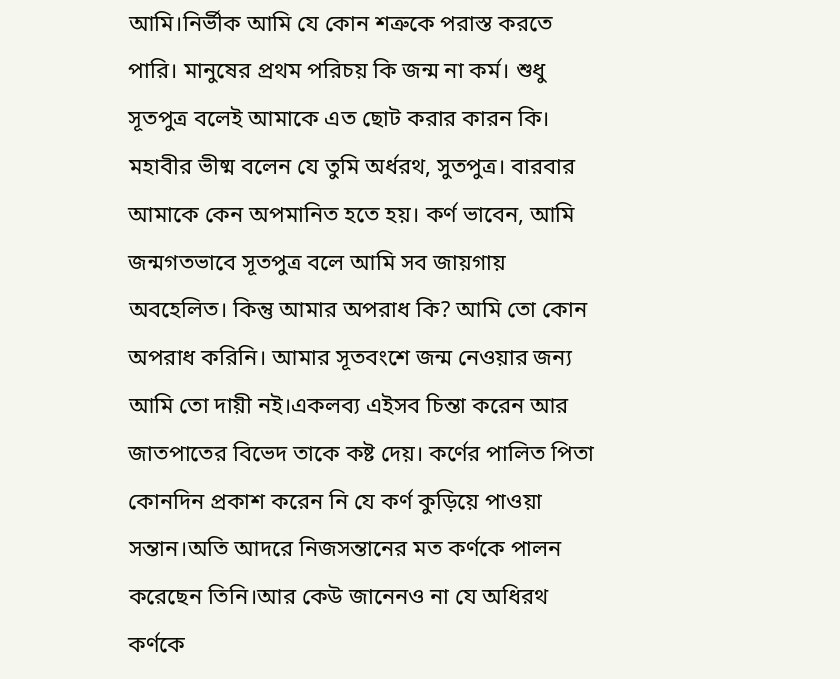আমি।নির্ভীক আমি যে কোন শত্রুকে পরাস্ত করতে পারি। মানুষের প্রথম পরিচয় কি জন্ম না কর্ম। শুধু সূতপুত্র বলেই আমাকে এত ছোট করার কারন কি। মহাবীর ভীষ্ম বলেন যে তুমি অর্ধরথ, সুতপুত্র। বারবার আমাকে কেন অপমানিত হতে হয়। কর্ণ ভাবেন, আমি জন্মগতভাবে সূতপুত্র বলে আমি সব জায়গায় অবহেলিত। কিন্তু আমার অপরাধ কি? আমি তো কোন অপরাধ করিনি। আমার সূতবংশে জন্ম নেওয়ার জন্য আমি তো দায়ী নই।একলব্য এইসব চিন্তা করেন আর জাতপাতের বিভেদ তাকে কষ্ট দেয়। কর্ণের পালিত পিতা কোনদিন প্রকাশ করেন নি যে কর্ণ কুড়িয়ে পাওয়া সন্তান।অতি আদরে নিজসন্তানের মত কর্ণকে পালন করেছেন তিনি।আর কেউ জানেনও না যে অধিরথ কর্ণকে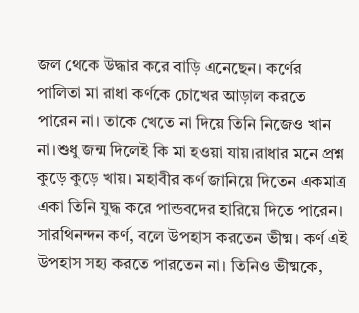জল থেকে উদ্ধার করে বাড়ি এনেছেন। কর্ণের পালিতা মা রাধা কর্ণকে চোখের আড়াল করতে পারেন না। তাকে খেতে না দিয়ে তিনি নিজেও খান না।শুধু জন্ম দিলেই কি মা হওয়া যায়।রাধার মনে প্রশ্ন কুড়ে কুড়ে খায়। মহাবীর কর্ণ জানিয়ে দিতেন একমাত্র একা তিনি যুদ্ধ করে পান্ডবদের হারিয়ে দিতে পারেন। সারথিনন্দন কর্ণ, বলে উপহাস করতেন ভীষ্ম। কর্ণ এই উপহাস সহ্য করতে পারতেন না। তিনিও ভীষ্মকে,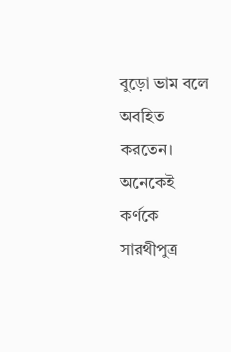বুড়ো ভাম বলে অবহিত করতেন। অনেকেই কর্ণকে সারথীপুত্র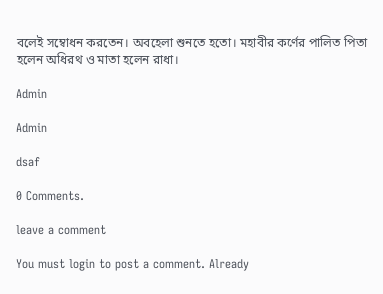বলেই সম্বোধন করতেন। অবহেলা শুনতে হতো। মহাবীর কর্ণের পালিত পিতা হলেন অধিরথ ও মাতা হলেন রাধা।

Admin

Admin

dsaf

0 Comments.

leave a comment

You must login to post a comment. Already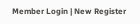Member Login | New Register